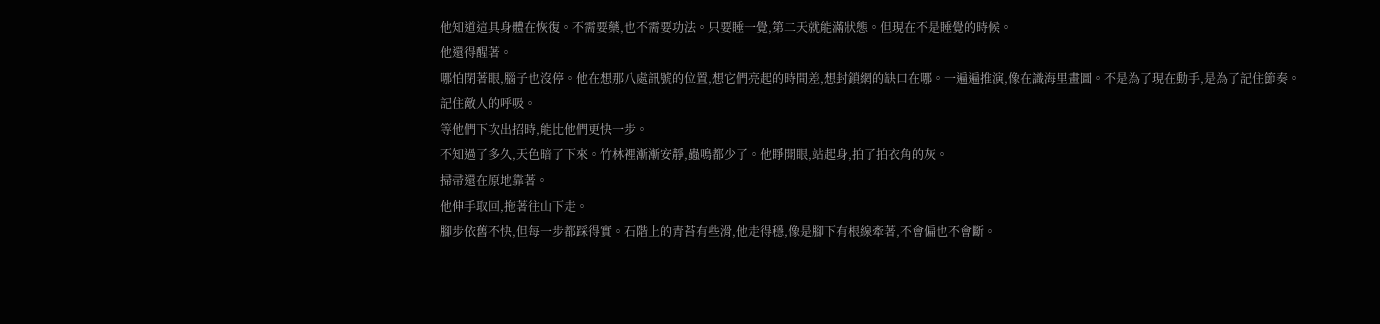他知道這具身體在恢復。不需要藥,也不需要功法。只要睡一覺,第二天就能滿狀態。但現在不是睡覺的時候。
他還得醒著。
哪怕閉著眼,腦子也沒停。他在想那八處訊號的位置,想它們亮起的時間差,想封鎖網的缺口在哪。一遍遍推演,像在識海里畫圖。不是為了現在動手,是為了記住節奏。
記住敵人的呼吸。
等他們下次出招時,能比他們更快一步。
不知過了多久,天色暗了下來。竹林裡漸漸安靜,蟲鳴都少了。他睜開眼,站起身,拍了拍衣角的灰。
掃帚還在原地靠著。
他伸手取回,拖著往山下走。
腳步依舊不快,但每一步都踩得實。石階上的青苔有些滑,他走得穩,像是腳下有根線牽著,不會偏也不會斷。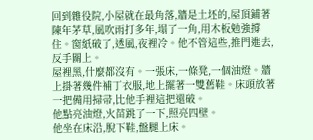回到雜役院,小屋就在最角落,牆是土坯的,屋頂鋪著陳年茅草,風吹雨打多年,塌了一角,用木板勉強撐住。窗紙破了,透風,夜裡冷。他不管這些,推門進去,反手關上。
屋裡黑,什麼都沒有。一張床,一條凳,一個油燈。牆上掛著幾件補丁衣服,地上擺著一雙舊鞋。床頭放著一把備用掃帚,比他手裡這把還破。
他點亮油燈,火苗跳了一下,照亮四壁。
他坐在床沿,脫下鞋,盤腿上床。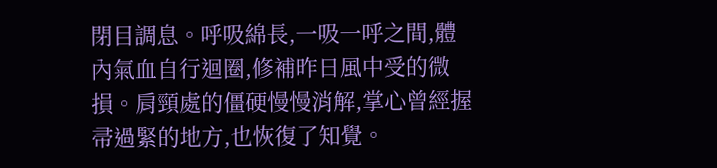閉目調息。呼吸綿長,一吸一呼之間,體內氣血自行迴圈,修補昨日風中受的微損。肩頸處的僵硬慢慢消解,掌心曾經握帚過緊的地方,也恢復了知覺。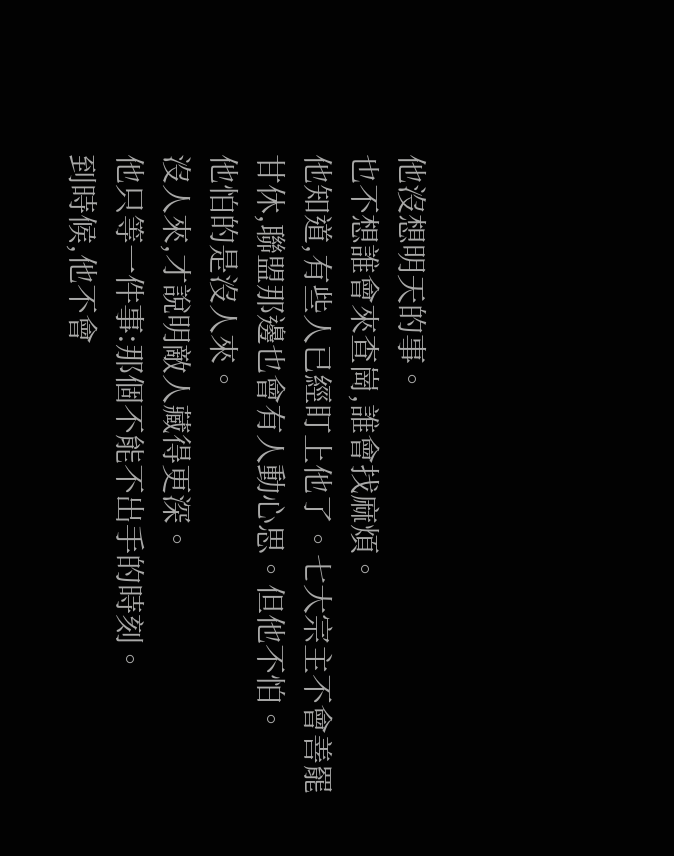他沒想明天的事。
也不想誰會來查崗,誰會找麻煩。
他知道,有些人已經盯上他了。七大宗主不會善罷甘休,聯盟那邊也會有人動心思。但他不怕。
他怕的是沒人來。
沒人來,才說明敵人藏得更深。
他只等一件事:那個不能不出手的時刻。
到時候,他不會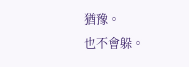猶豫。
也不會躲。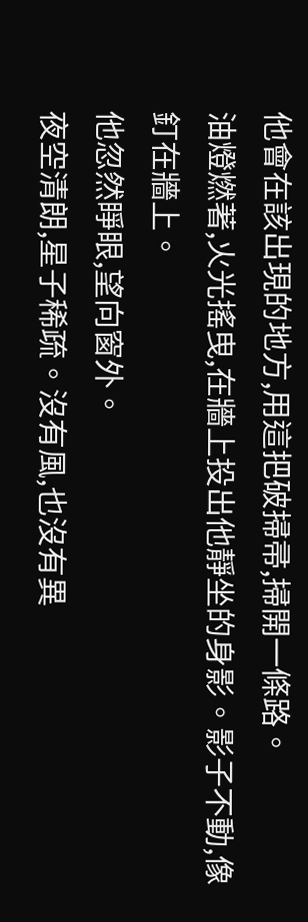他會在該出現的地方,用這把破掃帚,掃開一條路。
油燈燃著,火光搖曳,在牆上投出他靜坐的身影。影子不動,像釘在牆上。
他忽然睜眼,望向窗外。
夜空清朗,星子稀疏。沒有風,也沒有異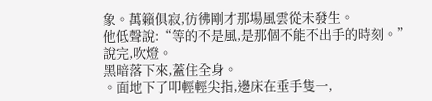象。萬籟俱寂,彷彿剛才那場風雲從未發生。
他低聲說:“等的不是風,是那個不能不出手的時刻。”
說完,吹燈。
黑暗落下來,蓋住全身。
。面地下了叩輕輕尖指,邊床在垂手隻一,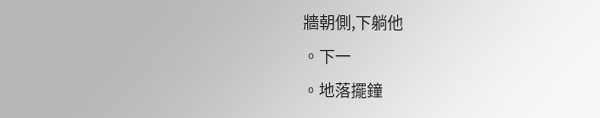牆朝側,下躺他
。下一
。地落擺鐘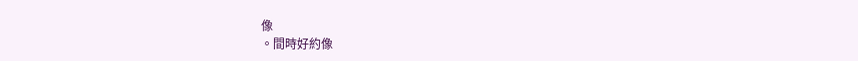像
。間時好約像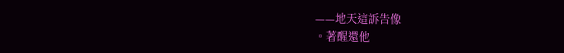——地天這訴告像
。著醒還他